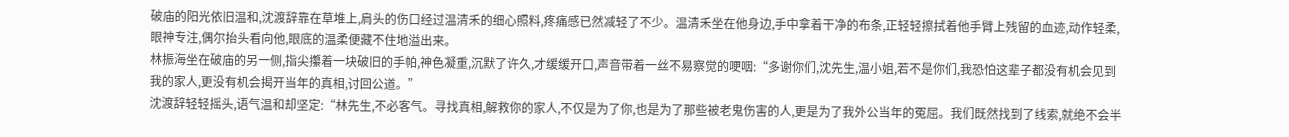破庙的阳光依旧温和,沈渡辞靠在草堆上,肩头的伤口经过温清禾的细心照料,疼痛感已然减轻了不少。温清禾坐在他身边,手中拿着干净的布条,正轻轻擦拭着他手臂上残留的血迹,动作轻柔,眼神专注,偶尔抬头看向他,眼底的温柔便藏不住地溢出来。
林振海坐在破庙的另一侧,指尖攥着一块破旧的手帕,神色凝重,沉默了许久,才缓缓开口,声音带着一丝不易察觉的哽咽:“多谢你们,沈先生,温小姐,若不是你们,我恐怕这辈子都没有机会见到我的家人,更没有机会揭开当年的真相,讨回公道。”
沈渡辞轻轻摇头,语气温和却坚定:“林先生,不必客气。寻找真相,解救你的家人,不仅是为了你,也是为了那些被老鬼伤害的人,更是为了我外公当年的冤屈。我们既然找到了线索,就绝不会半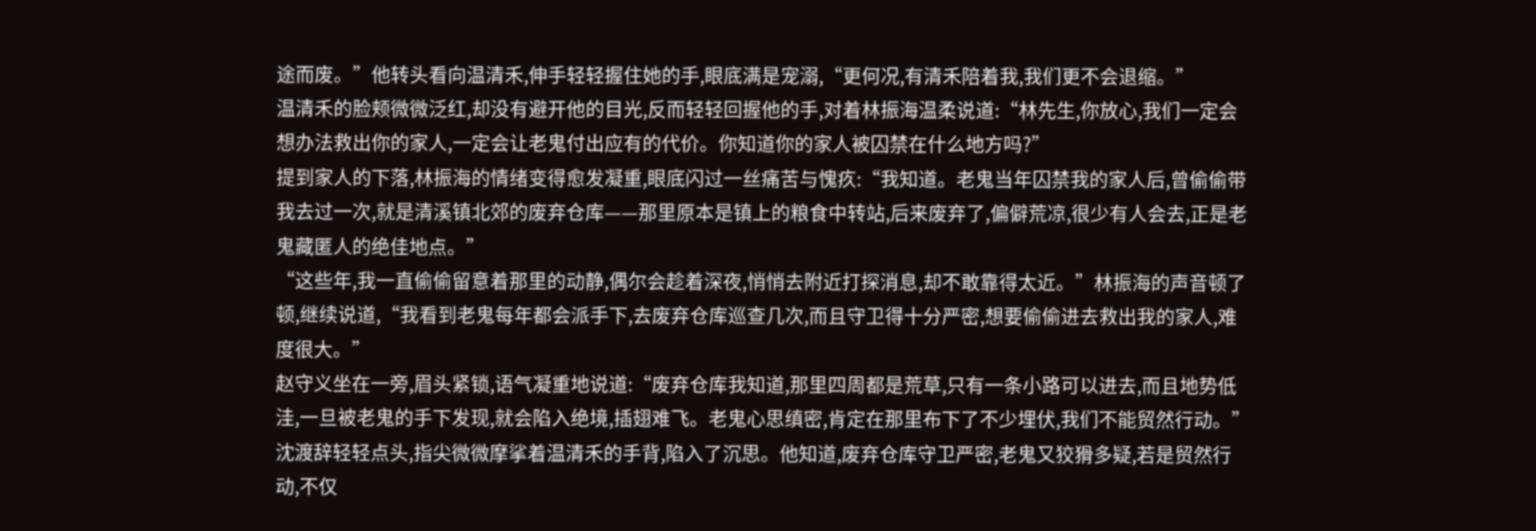途而废。”他转头看向温清禾,伸手轻轻握住她的手,眼底满是宠溺,“更何况,有清禾陪着我,我们更不会退缩。”
温清禾的脸颊微微泛红,却没有避开他的目光,反而轻轻回握他的手,对着林振海温柔说道:“林先生,你放心,我们一定会想办法救出你的家人,一定会让老鬼付出应有的代价。你知道你的家人被囚禁在什么地方吗?”
提到家人的下落,林振海的情绪变得愈发凝重,眼底闪过一丝痛苦与愧疚:“我知道。老鬼当年囚禁我的家人后,曾偷偷带我去过一次,就是清溪镇北郊的废弃仓库——那里原本是镇上的粮食中转站,后来废弃了,偏僻荒凉,很少有人会去,正是老鬼藏匿人的绝佳地点。”
“这些年,我一直偷偷留意着那里的动静,偶尔会趁着深夜,悄悄去附近打探消息,却不敢靠得太近。”林振海的声音顿了顿,继续说道,“我看到老鬼每年都会派手下,去废弃仓库巡查几次,而且守卫得十分严密,想要偷偷进去救出我的家人,难度很大。”
赵守义坐在一旁,眉头紧锁,语气凝重地说道:“废弃仓库我知道,那里四周都是荒草,只有一条小路可以进去,而且地势低洼,一旦被老鬼的手下发现,就会陷入绝境,插翅难飞。老鬼心思缜密,肯定在那里布下了不少埋伏,我们不能贸然行动。”
沈渡辞轻轻点头,指尖微微摩挲着温清禾的手背,陷入了沉思。他知道,废弃仓库守卫严密,老鬼又狡猾多疑,若是贸然行动,不仅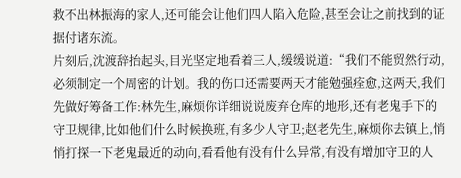救不出林振海的家人,还可能会让他们四人陷入危险,甚至会让之前找到的证据付诸东流。
片刻后,沈渡辞抬起头,目光坚定地看着三人,缓缓说道:“我们不能贸然行动,必须制定一个周密的计划。我的伤口还需要两天才能勉强痊愈,这两天,我们先做好筹备工作:林先生,麻烦你详细说说废弃仓库的地形,还有老鬼手下的守卫规律,比如他们什么时候换班,有多少人守卫;赵老先生,麻烦你去镇上,悄悄打探一下老鬼最近的动向,看看他有没有什么异常,有没有增加守卫的人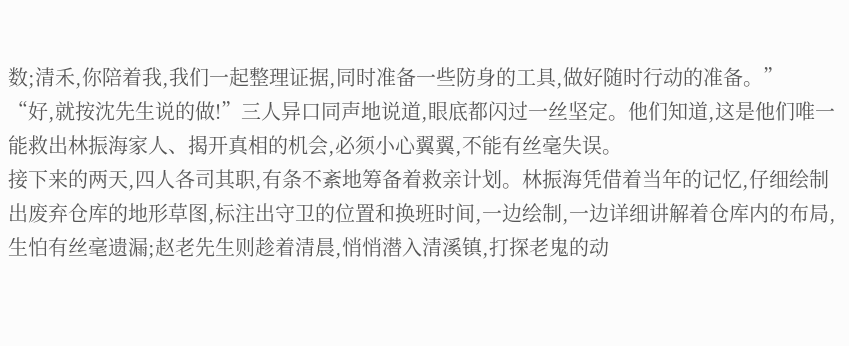数;清禾,你陪着我,我们一起整理证据,同时准备一些防身的工具,做好随时行动的准备。”
“好,就按沈先生说的做!”三人异口同声地说道,眼底都闪过一丝坚定。他们知道,这是他们唯一能救出林振海家人、揭开真相的机会,必须小心翼翼,不能有丝毫失误。
接下来的两天,四人各司其职,有条不紊地筹备着救亲计划。林振海凭借着当年的记忆,仔细绘制出废弃仓库的地形草图,标注出守卫的位置和换班时间,一边绘制,一边详细讲解着仓库内的布局,生怕有丝毫遗漏;赵老先生则趁着清晨,悄悄潜入清溪镇,打探老鬼的动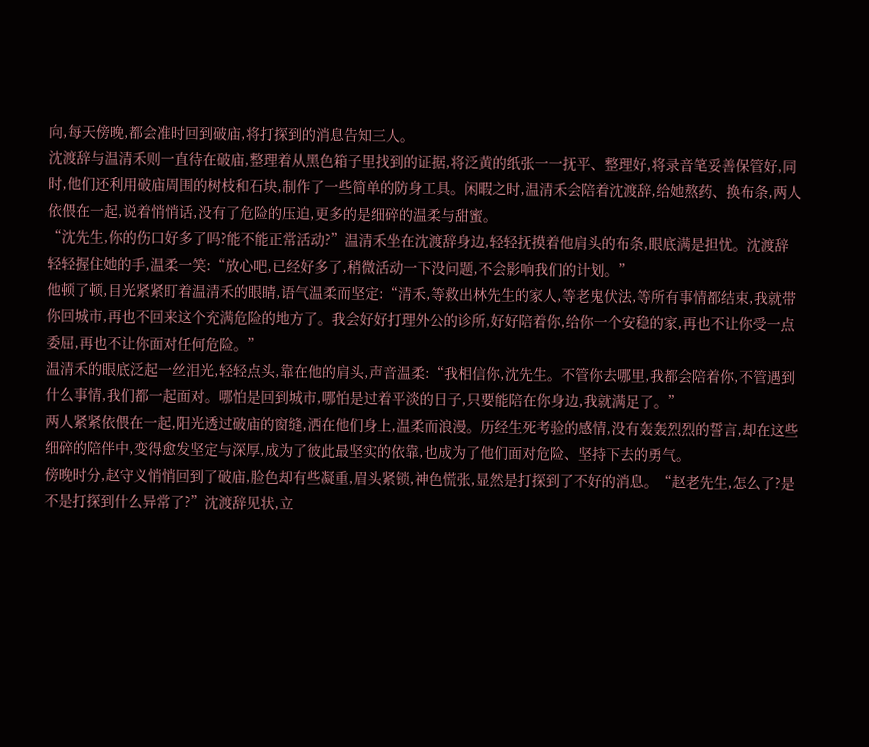向,每天傍晚,都会准时回到破庙,将打探到的消息告知三人。
沈渡辞与温清禾则一直待在破庙,整理着从黑色箱子里找到的证据,将泛黄的纸张一一抚平、整理好,将录音笔妥善保管好,同时,他们还利用破庙周围的树枝和石块,制作了一些简单的防身工具。闲暇之时,温清禾会陪着沈渡辞,给她熬药、换布条,两人依偎在一起,说着悄悄话,没有了危险的压迫,更多的是细碎的温柔与甜蜜。
“沈先生,你的伤口好多了吗?能不能正常活动?”温清禾坐在沈渡辞身边,轻轻抚摸着他肩头的布条,眼底满是担忧。沈渡辞轻轻握住她的手,温柔一笑:“放心吧,已经好多了,稍微活动一下没问题,不会影响我们的计划。”
他顿了顿,目光紧紧盯着温清禾的眼睛,语气温柔而坚定:“清禾,等救出林先生的家人,等老鬼伏法,等所有事情都结束,我就带你回城市,再也不回来这个充满危险的地方了。我会好好打理外公的诊所,好好陪着你,给你一个安稳的家,再也不让你受一点委屈,再也不让你面对任何危险。”
温清禾的眼底泛起一丝泪光,轻轻点头,靠在他的肩头,声音温柔:“我相信你,沈先生。不管你去哪里,我都会陪着你,不管遇到什么事情,我们都一起面对。哪怕是回到城市,哪怕是过着平淡的日子,只要能陪在你身边,我就满足了。”
两人紧紧依偎在一起,阳光透过破庙的窗缝,洒在他们身上,温柔而浪漫。历经生死考验的感情,没有轰轰烈烈的誓言,却在这些细碎的陪伴中,变得愈发坚定与深厚,成为了彼此最坚实的依靠,也成为了他们面对危险、坚持下去的勇气。
傍晚时分,赵守义悄悄回到了破庙,脸色却有些凝重,眉头紧锁,神色慌张,显然是打探到了不好的消息。“赵老先生,怎么了?是不是打探到什么异常了?”沈渡辞见状,立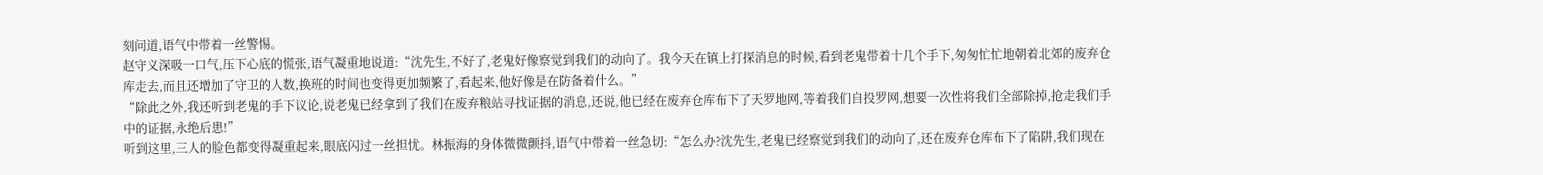刻问道,语气中带着一丝警惕。
赵守义深吸一口气,压下心底的慌张,语气凝重地说道:“沈先生,不好了,老鬼好像察觉到我们的动向了。我今天在镇上打探消息的时候,看到老鬼带着十几个手下,匆匆忙忙地朝着北郊的废弃仓库走去,而且还增加了守卫的人数,换班的时间也变得更加频繁了,看起来,他好像是在防备着什么。”
“除此之外,我还听到老鬼的手下议论,说老鬼已经拿到了我们在废弃粮站寻找证据的消息,还说,他已经在废弃仓库布下了天罗地网,等着我们自投罗网,想要一次性将我们全部除掉,抢走我们手中的证据,永绝后患!”
听到这里,三人的脸色都变得凝重起来,眼底闪过一丝担忧。林振海的身体微微颤抖,语气中带着一丝急切:“怎么办?沈先生,老鬼已经察觉到我们的动向了,还在废弃仓库布下了陷阱,我们现在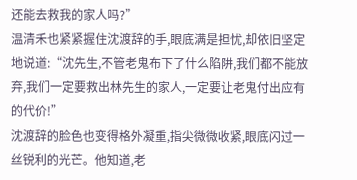还能去救我的家人吗?”
温清禾也紧紧握住沈渡辞的手,眼底满是担忧,却依旧坚定地说道:“沈先生,不管老鬼布下了什么陷阱,我们都不能放弃,我们一定要救出林先生的家人,一定要让老鬼付出应有的代价!”
沈渡辞的脸色也变得格外凝重,指尖微微收紧,眼底闪过一丝锐利的光芒。他知道,老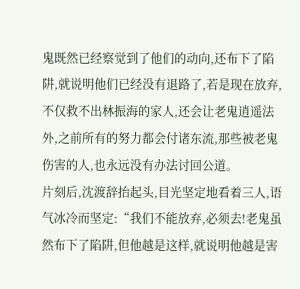鬼既然已经察觉到了他们的动向,还布下了陷阱,就说明他们已经没有退路了,若是现在放弃,不仅救不出林振海的家人,还会让老鬼逍遥法外,之前所有的努力都会付诸东流,那些被老鬼伤害的人,也永远没有办法讨回公道。
片刻后,沈渡辞抬起头,目光坚定地看着三人,语气冰冷而坚定:“我们不能放弃,必须去!老鬼虽然布下了陷阱,但他越是这样,就说明他越是害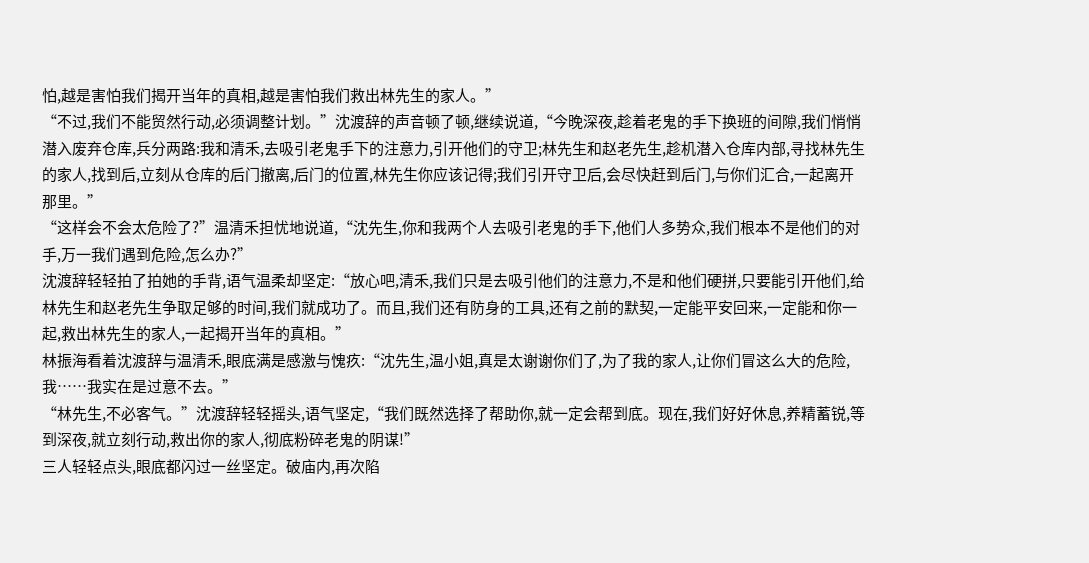怕,越是害怕我们揭开当年的真相,越是害怕我们救出林先生的家人。”
“不过,我们不能贸然行动,必须调整计划。”沈渡辞的声音顿了顿,继续说道,“今晚深夜,趁着老鬼的手下换班的间隙,我们悄悄潜入废弃仓库,兵分两路:我和清禾,去吸引老鬼手下的注意力,引开他们的守卫;林先生和赵老先生,趁机潜入仓库内部,寻找林先生的家人,找到后,立刻从仓库的后门撤离,后门的位置,林先生你应该记得;我们引开守卫后,会尽快赶到后门,与你们汇合,一起离开那里。”
“这样会不会太危险了?”温清禾担忧地说道,“沈先生,你和我两个人去吸引老鬼的手下,他们人多势众,我们根本不是他们的对手,万一我们遇到危险,怎么办?”
沈渡辞轻轻拍了拍她的手背,语气温柔却坚定:“放心吧,清禾,我们只是去吸引他们的注意力,不是和他们硬拼,只要能引开他们,给林先生和赵老先生争取足够的时间,我们就成功了。而且,我们还有防身的工具,还有之前的默契,一定能平安回来,一定能和你一起,救出林先生的家人,一起揭开当年的真相。”
林振海看着沈渡辞与温清禾,眼底满是感激与愧疚:“沈先生,温小姐,真是太谢谢你们了,为了我的家人,让你们冒这么大的危险,我……我实在是过意不去。”
“林先生,不必客气。”沈渡辞轻轻摇头,语气坚定,“我们既然选择了帮助你,就一定会帮到底。现在,我们好好休息,养精蓄锐,等到深夜,就立刻行动,救出你的家人,彻底粉碎老鬼的阴谋!”
三人轻轻点头,眼底都闪过一丝坚定。破庙内,再次陷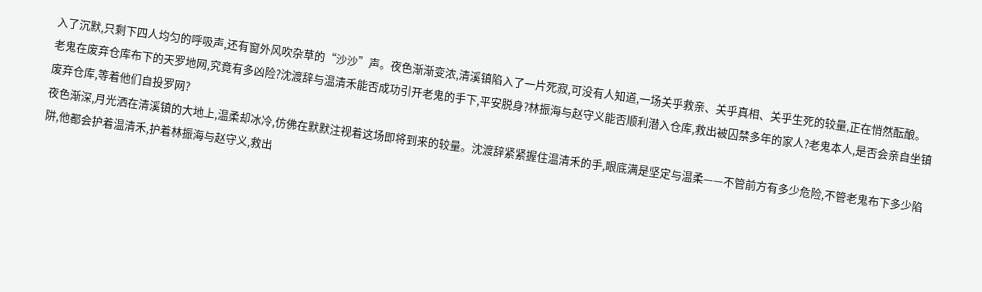入了沉默,只剩下四人均匀的呼吸声,还有窗外风吹杂草的“沙沙”声。夜色渐渐变浓,清溪镇陷入了一片死寂,可没有人知道,一场关乎救亲、关乎真相、关乎生死的较量,正在悄然酝酿。
老鬼在废弃仓库布下的天罗地网,究竟有多凶险?沈渡辞与温清禾能否成功引开老鬼的手下,平安脱身?林振海与赵守义能否顺利潜入仓库,救出被囚禁多年的家人?老鬼本人,是否会亲自坐镇废弃仓库,等着他们自投罗网?
夜色渐深,月光洒在清溪镇的大地上,温柔却冰冷,仿佛在默默注视着这场即将到来的较量。沈渡辞紧紧握住温清禾的手,眼底满是坚定与温柔——不管前方有多少危险,不管老鬼布下多少陷阱,他都会护着温清禾,护着林振海与赵守义,救出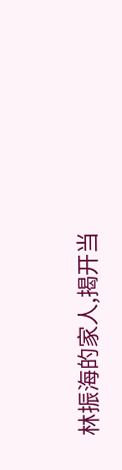林振海的家人,揭开当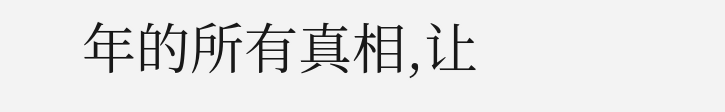年的所有真相,让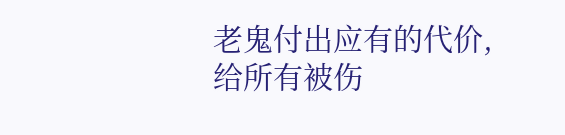老鬼付出应有的代价,给所有被伤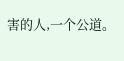害的人,一个公道。